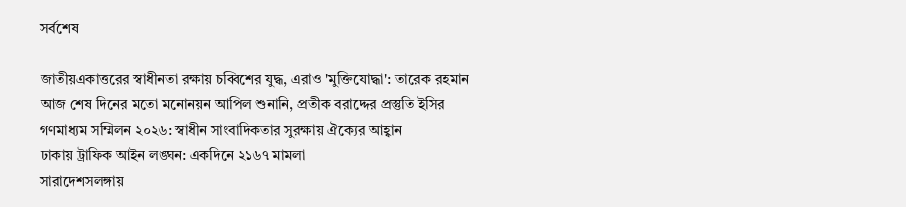সর্বশেষ

জাতীয়একাত্তরের স্বাধীনতা রক্ষায় চব্বিশের যুদ্ধ, এরাও 'মুক্তিযোদ্ধা': তারেক রহমান
আজ শেষ দিনের মতো মনোনয়ন আপিল শুনানি, প্রতীক বরাদ্দের প্রস্তুতি ইসির
গণমাধ্যম সম্মিলন ২০২৬: স্বাধীন সাংবাদিকতার সুরক্ষায় ঐক্যের আহ্বান
ঢাকায় ট্রাফিক আইন লঙ্ঘন: একদিনে ২১৬৭ মামলা
সারাদেশসলঙ্গায়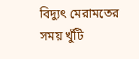বিদ্যুৎ মেরামতের সময় খুঁটি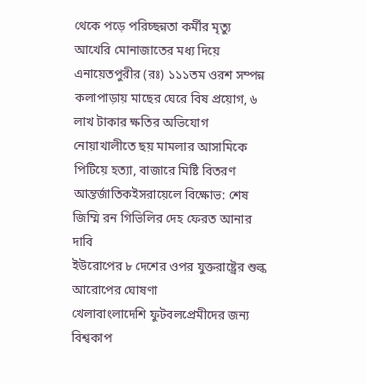থেকে পড়ে পরিচ্ছন্নতা কর্মীর মৃত্যু
আখেরি মোনাজাতের মধ্য দিয়ে এনায়েতপুরীর (রঃ) ১১১তম ওরশ সম্পন্ন
কলাপাড়ায় মাছের ঘেরে বিষ প্রয়োগ, ৬ লাখ টাকার ক্ষতির অভিযোগ
নোয়াখালীতে ছয় মামলার আসামিকে পিটিয়ে হত্যা, বাজারে মিষ্টি বিতরণ
আন্তর্জাতিকইসরায়েলে বিক্ষোভ: শেষ জিম্মি রন গিভিলির দেহ ফেরত আনার দাবি
ইউরোপের ৮ দেশের ওপর যুক্তরাষ্ট্রের শুল্ক আরোপের ঘোষণা
খেলাবাংলাদেশি ফুটবলপ্রেমীদের জন্য বিশ্বকাপ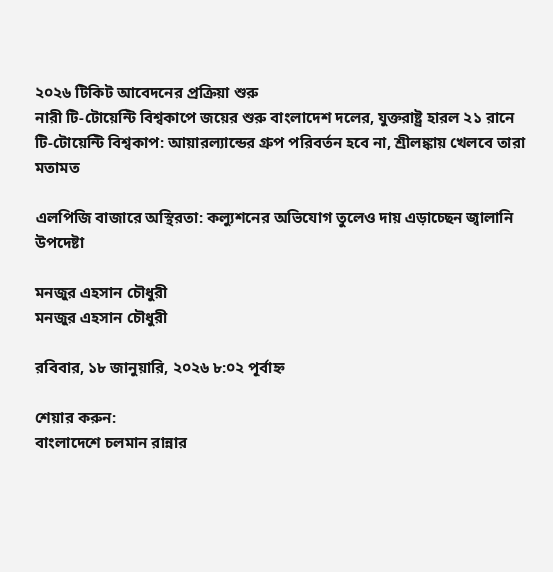২০২৬ টিকিট আবেদনের প্রক্রিয়া শুরু
নারী টি-টোয়েন্টি বিশ্বকাপে জয়ের শুরু বাংলাদেশ দলের, যুক্তরাষ্ট্র হারল ২১ রানে
টি-টোয়েন্টি বিশ্বকাপ: আয়ারল্যান্ডের গ্রুপ পরিবর্তন হবে না, শ্রীলঙ্কায় খেলবে তারা
মতামত

এলপিজি বাজারে অস্থিরতা: কল্যুশনের অভিযোগ তুলেও দায় এড়াচ্ছেন জ্বালানি উপদেষ্টা

মনজুর এহসান চৌধুরী
মনজুর এহসান চৌধুরী

রবিবার, ১৮ জানুয়ারি, ২০২৬ ৮:০২ পূর্বাহ্ন

শেয়ার করুন:
বাংলাদেশে চলমান রান্নার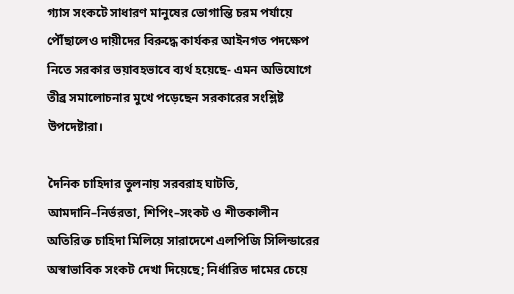গ্যাস সংকটে সাধারণ মানুষের ভোগান্তি চরম পর্যায়ে পৌঁছালেও দায়ীদের বিরুদ্ধে কার্যকর আইনগত পদক্ষেপ নিতে সরকার ভয়াবহভাবে ব্যর্থ হয়েছে- এমন অভিযোগে তীব্র সমালোচনার মুখে পড়েছেন সরকারের সংশ্লিষ্ট উপদেষ্টারা।

দৈনিক চাহিদার তুলনায় সরবরাহ ঘাটতি, আমদানি–নির্ভরতা, শিপিং–সংকট ও শীতকালীন অতিরিক্ত চাহিদা মিলিয়ে সারাদেশে এলপিজি সিলিন্ডারের অস্বাভাবিক সংকট দেখা দিয়েছে; নির্ধারিত দামের চেয়ে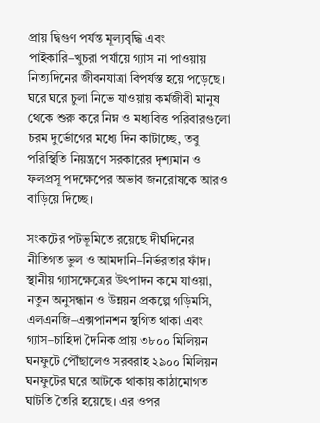প্রায় দ্বিগুণ পর্যন্ত মূল্যবৃদ্ধি এবং পাইকারি–খুচরা পর্যায়ে গ্যাস না পাওয়ায় নিত্যদিনের জীবনযাত্রা বিপর্যস্ত হয়ে পড়েছে। ঘরে ঘরে চুলা নিভে যাওয়ায় কর্মজীবী মানুষ থেকে শুরু করে নিম্ন ও মধ্যবিত্ত পরিবারগুলো চরম দুর্ভোগের মধ্যে দিন কাটাচ্ছে, তবু পরিস্থিতি নিয়ন্ত্রণে সরকারের দৃশ্যমান ও ফলপ্রসূ পদক্ষেপের অভাব জনরোষকে আরও বাড়িয়ে দিচ্ছে।

সংকটের পটভূমিতে রয়েছে দীর্ঘদিনের নীতিগত ভুল ও আমদানি–নির্ভরতার ফাঁদ। স্থানীয় গ্যাসক্ষেত্রের উৎপাদন কমে যাওয়া, নতুন অনুসন্ধান ও উন্নয়ন প্রকল্পে গড়িমসি, এলএনজি–এক্সপানশন স্থগিত থাকা এবং গ্যাস–চাহিদা দৈনিক প্রায় ৩৮০০ মিলিয়ন ঘনফুটে পৌঁছালেও সরবরাহ ২৯০০ মিলিয়ন ঘনফুটের ঘরে আটকে থাকায় কাঠামোগত ঘাটতি তৈরি হয়েছে। এর ওপর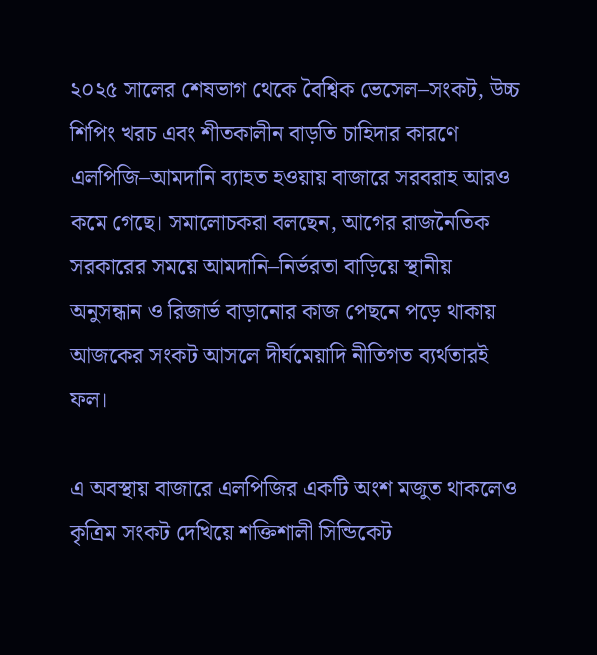২০২৫ সালের শেষভাগ থেকে বৈশ্বিক ভেসেল–সংকট, উচ্চ শিপিং খরচ এবং শীতকালীন বাড়তি চাহিদার কারণে এলপিজি–আমদানি ব্যাহত হওয়ায় বাজারে সরবরাহ আরও কমে গেছে। সমালোচকরা বলছেন, আগের রাজনৈতিক সরকারের সময়ে আমদানি–নির্ভরতা বাড়িয়ে স্থানীয় অনুসন্ধান ও রিজার্ভ বাড়ানোর কাজ পেছনে পড়ে থাকায় আজকের সংকট আসলে দীর্ঘমেয়াদি নীতিগত ব্যর্থতারই ফল।

এ অবস্থায় বাজারে এলপিজির একটি অংশ মজুত থাকলেও কৃত্রিম সংকট দেখিয়ে শক্তিশালী সিন্ডিকেট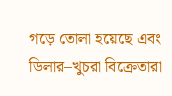গড়ে তোলা হয়েছে এবং ডিলার–খুচরা বিক্রেতারা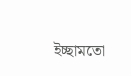ইচ্ছামতো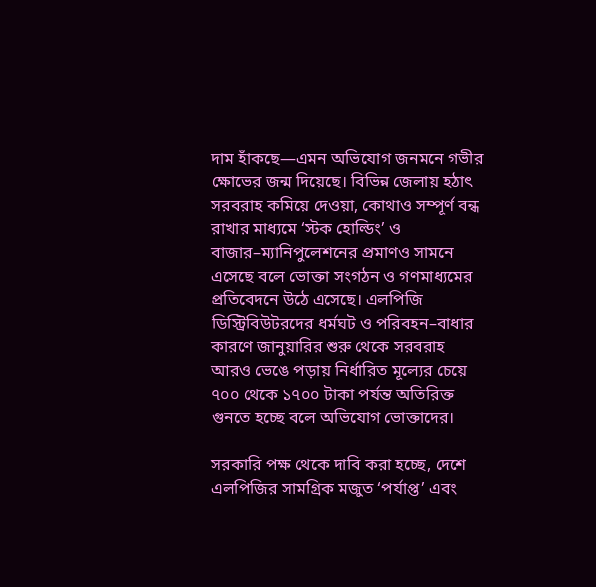দাম হাঁকছে—এমন অভিযোগ জনমনে গভীর ক্ষোভের জন্ম দিয়েছে। বিভিন্ন জেলায় হঠাৎ সরবরাহ কমিয়ে দেওয়া, কোথাও সম্পূর্ণ বন্ধ রাখার মাধ্যমে ‘স্টক হোল্ডিং’ ও বাজার–ম্যানিপুলেশনের প্রমাণও সামনে এসেছে বলে ভোক্তা সংগঠন ও গণমাধ্যমের প্রতিবেদনে উঠে এসেছে। এলপিজি ডিস্ট্রিবিউটরদের ধর্মঘট ও পরিবহন–বাধার কারণে জানুয়ারির শুরু থেকে সরবরাহ আরও ভেঙে পড়ায় নির্ধারিত মূল্যের চেয়ে ৭০০ থেকে ১৭০০ টাকা পর্যন্ত অতিরিক্ত গুনতে হচ্ছে বলে অভিযোগ ভোক্তাদের।

সরকারি পক্ষ থেকে দাবি করা হচ্ছে, দেশে এলপিজির সামগ্রিক মজুত ‘পর্যাপ্ত’ এবং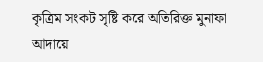কৃত্রিম সংকট সৃষ্টি করে অতিরিক্ত মুনাফা আদায়ে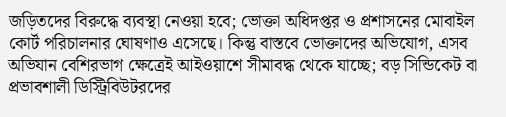জড়িতদের বিরুদ্ধে ব্যবস্থা নেওয়া হবে; ভোক্তা অধিদপ্তর ও প্রশাসনের মোবাইল কোর্ট পরিচালনার ঘোষণাও এসেছে। কিন্তু বাস্তবে ভোক্তাদের অভিযোগ, এসব অভিযান বেশিরভাগ ক্ষেত্রেই আইওয়াশে সীমাবদ্ধ থেকে যাচ্ছে; বড় সিন্ডিকেট বা প্রভাবশালী ডিস্ট্রিবিউটরদের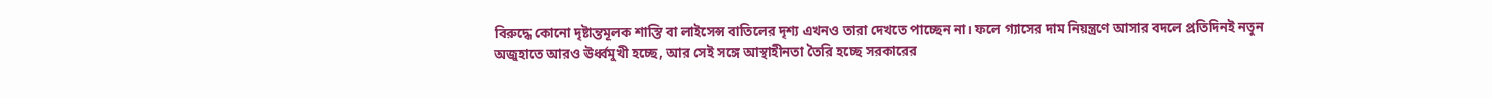বিরুদ্ধে কোনো দৃষ্টান্তমূলক শাস্তি বা লাইসেন্স বাতিলের দৃশ্য এখনও তারা দেখতে পাচ্ছেন না। ফলে গ্যাসের দাম নিয়ন্ত্রণে আসার বদলে প্রতিদিনই নতুন অজুহাতে আরও ঊর্ধ্বমুখী হচ্ছে, আর সেই সঙ্গে আস্থাহীনতা তৈরি হচ্ছে সরকারের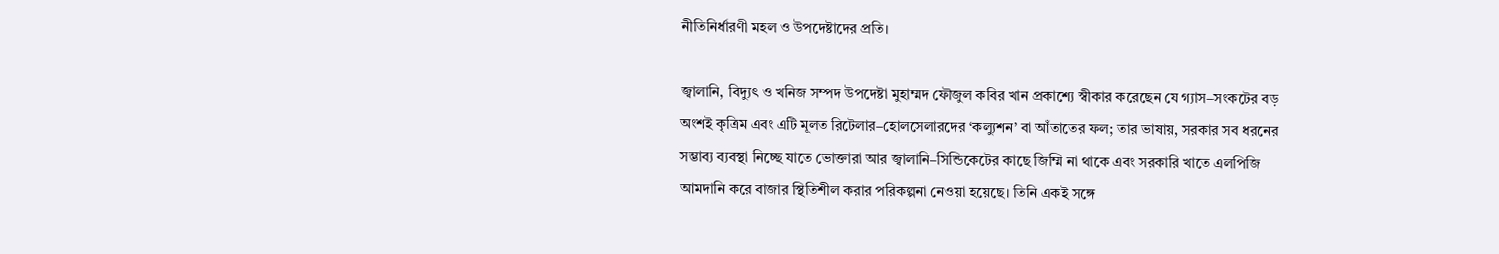নীতিনির্ধারণী মহল ও উপদেষ্টাদের প্রতি।

জ্বালানি, বিদ্যুৎ ও খনিজ সম্পদ উপদেষ্টা মুহাম্মদ ফৌজুল কবির খান প্রকাশ্যে স্বীকার করেছেন যে গ্যাস–সংকটের বড় অংশই কৃত্রিম এবং এটি মূলত রিটেলার–হোলসেলারদের ‘কল্যুশন’ বা আঁতাতের ফল; তার ভাষায়, সরকার সব ধরনের সম্ভাব্য ব্যবস্থা নিচ্ছে যাতে ভোক্তারা আর জ্বালানি–সিন্ডিকেটের কাছে জিম্মি না থাকে এবং সরকারি খাতে এলপিজি আমদানি করে বাজার স্থিতিশীল করার পরিকল্পনা নেওয়া হয়েছে। তিনি একই সঙ্গে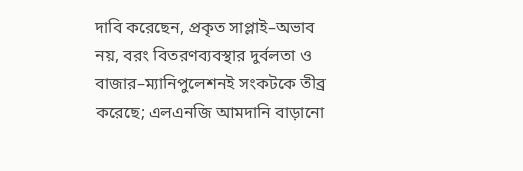দাবি করেছেন, প্রকৃত সাপ্লাই–অভাব নয়, বরং বিতরণব্যবস্থার দুর্বলতা ও বাজার–ম্যানিপুলেশনই সংকটকে তীব্র করেছে; এলএনজি আমদানি বাড়ানো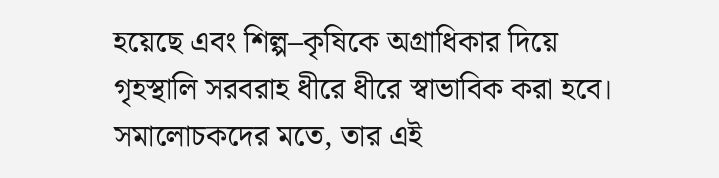হয়েছে এবং শিল্প–কৃষিকে অগ্রাধিকার দিয়ে গৃহস্থালি সরবরাহ ধীরে ধীরে স্বাভাবিক করা হবে। সমালোচকদের মতে, তার এই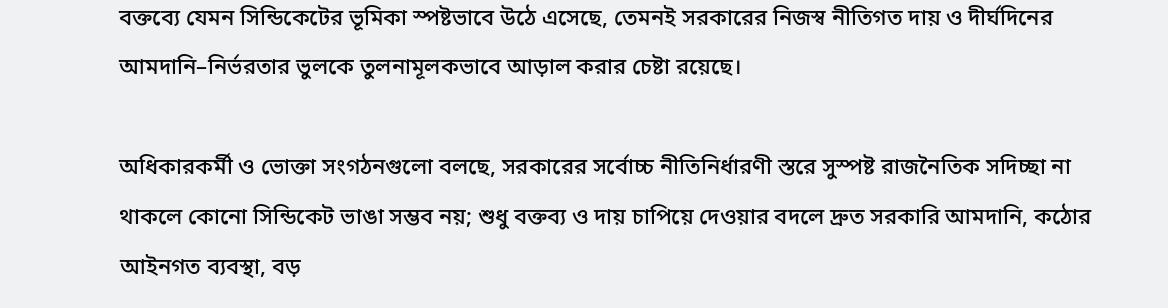বক্তব্যে যেমন সিন্ডিকেটের ভূমিকা স্পষ্টভাবে উঠে এসেছে, তেমনই সরকারের নিজস্ব নীতিগত দায় ও দীর্ঘদিনের আমদানি–নির্ভরতার ভুলকে তুলনামূলকভাবে আড়াল করার চেষ্টা রয়েছে।

অধিকারকর্মী ও ভোক্তা সংগঠনগুলো বলছে, সরকারের সর্বোচ্চ নীতিনির্ধারণী স্তরে সুস্পষ্ট রাজনৈতিক সদিচ্ছা না থাকলে কোনো সিন্ডিকেট ভাঙা সম্ভব নয়; শুধু বক্তব্য ও দায় চাপিয়ে দেওয়ার বদলে দ্রুত সরকারি আমদানি, কঠোর আইনগত ব্যবস্থা, বড়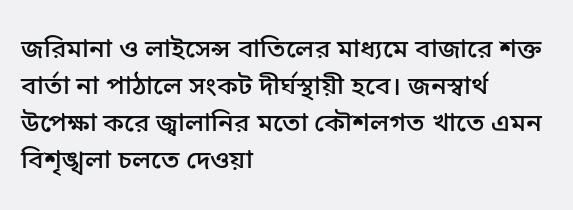জরিমানা ও লাইসেন্স বাতিলের মাধ্যমে বাজারে শক্ত বার্তা না পাঠালে সংকট দীর্ঘস্থায়ী হবে। জনস্বার্থ উপেক্ষা করে জ্বালানির মতো কৌশলগত খাতে এমন বিশৃঙ্খলা চলতে দেওয়া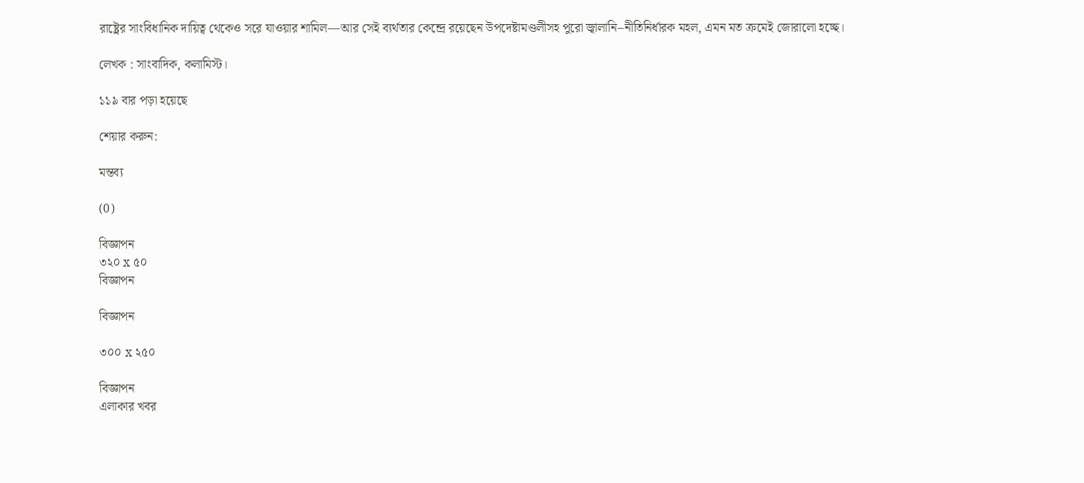রাষ্ট্রের সাংবিধানিক দায়িত্ব থেকেও সরে যাওয়ার শামিল—আর সেই ব্যর্থতার কেন্দ্রে রয়েছেন উপদেষ্টামণ্ডলীসহ পুরো জ্বালানি–নীতিনির্ধারক মহল, এমন মত ক্রমেই জোরালো হচ্ছে।

লেখক : সাংবাদিক, কলামিস্ট।

১১৯ বার পড়া হয়েছে

শেয়ার করুন:

মন্তব্য

(0)

বিজ্ঞাপন
৩২০ x ৫০
বিজ্ঞাপন

বিজ্ঞাপন

৩০০ x ২৫০

বিজ্ঞাপন
এলাকার খবর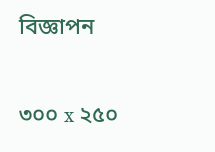বিজ্ঞাপন

৩০০ x ২৫০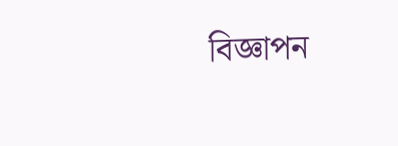বিজ্ঞাপন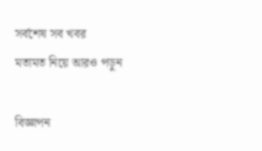সর্বশেষ সব খবর
মতামত নিয়ে আরও পড়ুন

বিজ্ঞাপন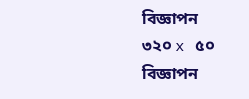বিজ্ঞাপন
৩২০ x ৫০
বিজ্ঞাপন